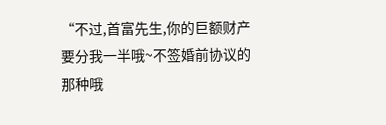“不过,首富先生,你的巨额财产要分我一半哦~不签婚前协议的那种哦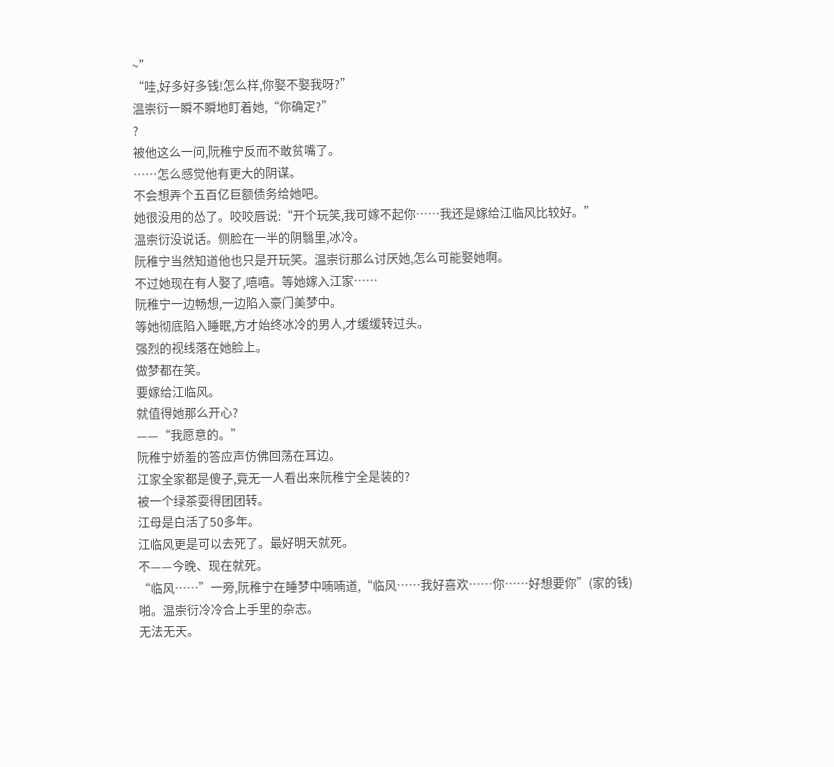~”
“哇,好多好多钱!怎么样,你娶不娶我呀?”
温崇衍一瞬不瞬地盯着她,“你确定?”
?
被他这么一问,阮稚宁反而不敢贫嘴了。
……怎么感觉他有更大的阴谋。
不会想弄个五百亿巨额债务给她吧。
她很没用的怂了。咬咬唇说:“开个玩笑,我可嫁不起你……我还是嫁给江临风比较好。”
温崇衍没说话。侧脸在一半的阴翳里,冰冷。
阮稚宁当然知道他也只是开玩笑。温崇衍那么讨厌她,怎么可能娶她啊。
不过她现在有人娶了,嘻嘻。等她嫁入江家……
阮稚宁一边畅想,一边陷入豪门美梦中。
等她彻底陷入睡眠,方才始终冰冷的男人,才缓缓转过头。
强烈的视线落在她脸上。
做梦都在笑。
要嫁给江临风。
就值得她那么开心?
——“我愿意的。”
阮稚宁娇羞的答应声仿佛回荡在耳边。
江家全家都是傻子,竟无一人看出来阮稚宁全是装的?
被一个绿茶耍得团团转。
江母是白活了50多年。
江临风更是可以去死了。最好明天就死。
不——今晚、现在就死。
“临风……”一旁,阮稚宁在睡梦中喃喃道,“临风……我好喜欢……你……好想要你”(家的钱)
啪。温崇衍冷冷合上手里的杂志。
无法无天。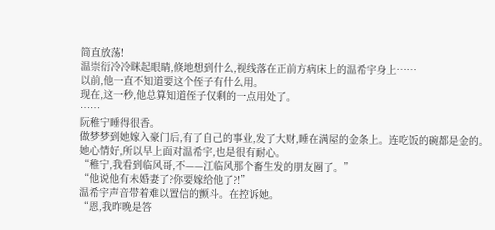简直放荡!
温崇衍冷冷眯起眼睛,倏地想到什么,视线落在正前方病床上的温希宇身上……
以前,他一直不知道要这个侄子有什么用。
现在,这一秒,他总算知道侄子仅剩的一点用处了。
……
阮稚宁睡得很香。
做梦梦到她嫁入豪门后,有了自己的事业,发了大财,睡在满屋的金条上。连吃饭的碗都是金的。
她心情好,所以早上面对温希宇,也是很有耐心。
“稚宁,我看到临风哥,不——江临风那个畜生发的朋友圈了。”
“他说他有未婚妻了?你要嫁给他了?!”
温希宇声音带着难以置信的颤斗。在控诉她。
“恩,我昨晚是答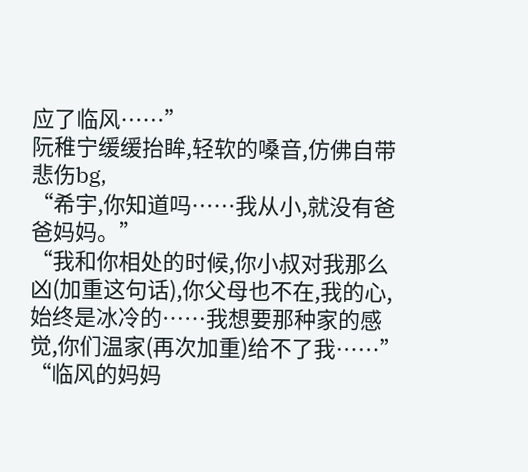应了临风……”
阮稚宁缓缓抬眸,轻软的嗓音,仿佛自带悲伤bg,
“希宇,你知道吗……我从小,就没有爸爸妈妈。”
“我和你相处的时候,你小叔对我那么凶(加重这句话),你父母也不在,我的心,始终是冰冷的……我想要那种家的感觉,你们温家(再次加重)给不了我……”
“临风的妈妈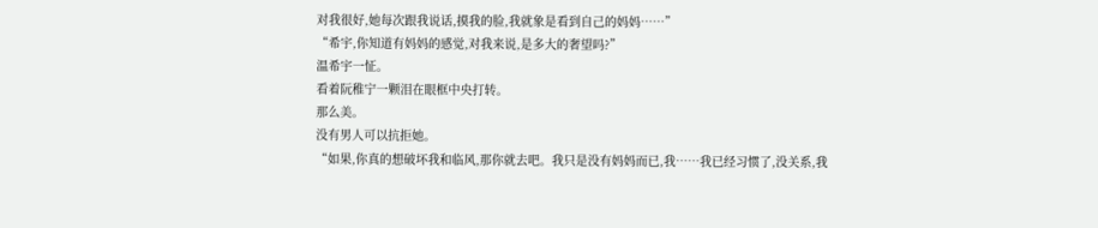对我很好,她每次跟我说话,摸我的脸,我就象是看到自己的妈妈……”
“希宇,你知道有妈妈的感觉,对我来说,是多大的奢望吗?”
温希宇一怔。
看着阮稚宁一颗泪在眼框中央打转。
那么美。
没有男人可以抗拒她。
“如果,你真的想破坏我和临风,那你就去吧。我只是没有妈妈而已,我……我已经习惯了,没关系,我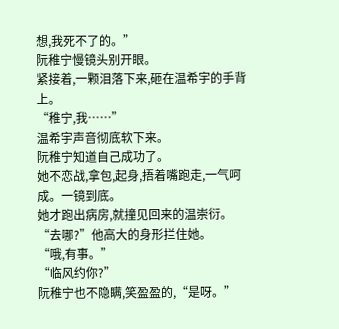想,我死不了的。”
阮稚宁慢镜头别开眼。
紧接着,一颗泪落下来,砸在温希宇的手背上。
“稚宁,我……”
温希宇声音彻底软下来。
阮稚宁知道自己成功了。
她不恋战,拿包,起身,捂着嘴跑走,一气呵成。一镜到底。
她才跑出病房,就撞见回来的温崇衍。
“去哪?”他高大的身形拦住她。
“哦,有事。”
“临风约你?”
阮稚宁也不隐瞒,笑盈盈的,“是呀。”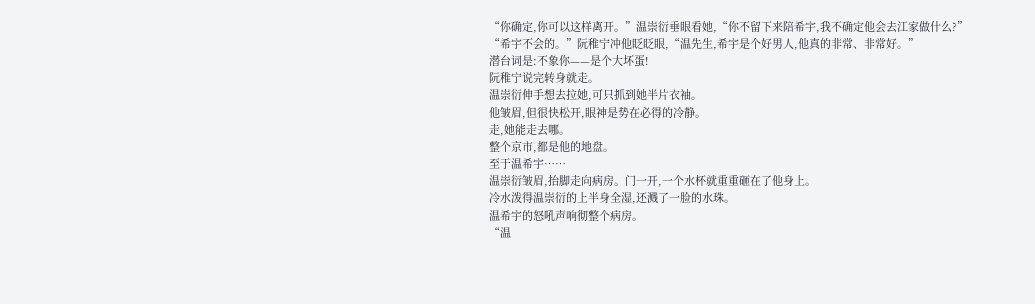“你确定,你可以这样离开。”温崇衍垂眼看她,“你不留下来陪希宇,我不确定他会去江家做什么?”
“希宇不会的。”阮稚宁冲他眨眨眼,“温先生,希宇是个好男人,他真的非常、非常好。”
潜台词是:不象你——是个大坏蛋!
阮稚宁说完转身就走。
温崇衍伸手想去拉她,可只抓到她半片衣袖。
他皱眉,但很快松开,眼神是势在必得的冷静。
走,她能走去哪。
整个京市,都是他的地盘。
至于温希宇……
温崇衍皱眉,抬脚走向病房。门一开,一个水杯就重重砸在了他身上。
冷水泼得温崇衍的上半身全湿,还溅了一脸的水珠。
温希宇的怒吼声响彻整个病房。
“温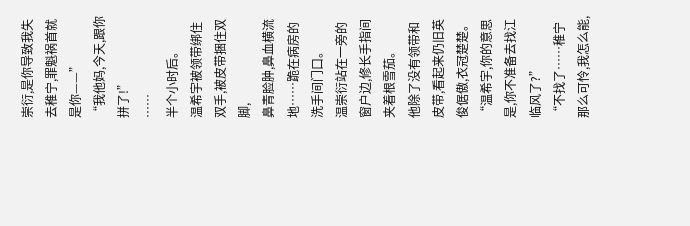崇衍,是你导致我失去稚宁,罪魁祸首就是你——”
“我他妈,今天,跟你拼了!”
……
半个小时后。
温希宇被领带绑住双手,被皮带捆住双脚,
鼻青脸肿,鼻血横流地……跪在病房的洗手间门口。
温崇衍站在一旁的窗户边,修长手指间夹着根雪茄。
他除了没有领带和皮带,看起来仍旧英俊倨傲,衣冠楚楚。
“温希宇,你的意思是,你不准备去找江临风了?”
“不找了……稚宁那么可怜,我怎么能,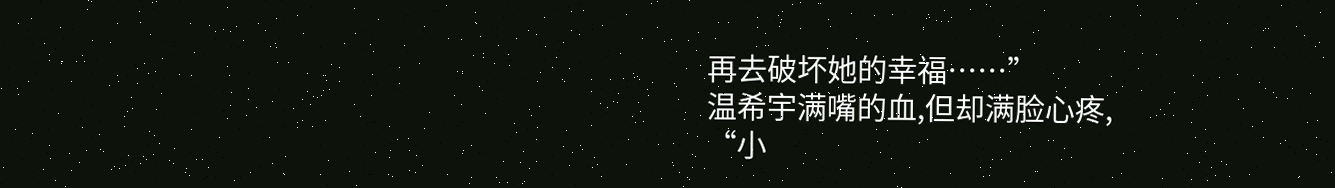再去破坏她的幸福……”
温希宇满嘴的血,但却满脸心疼,
“小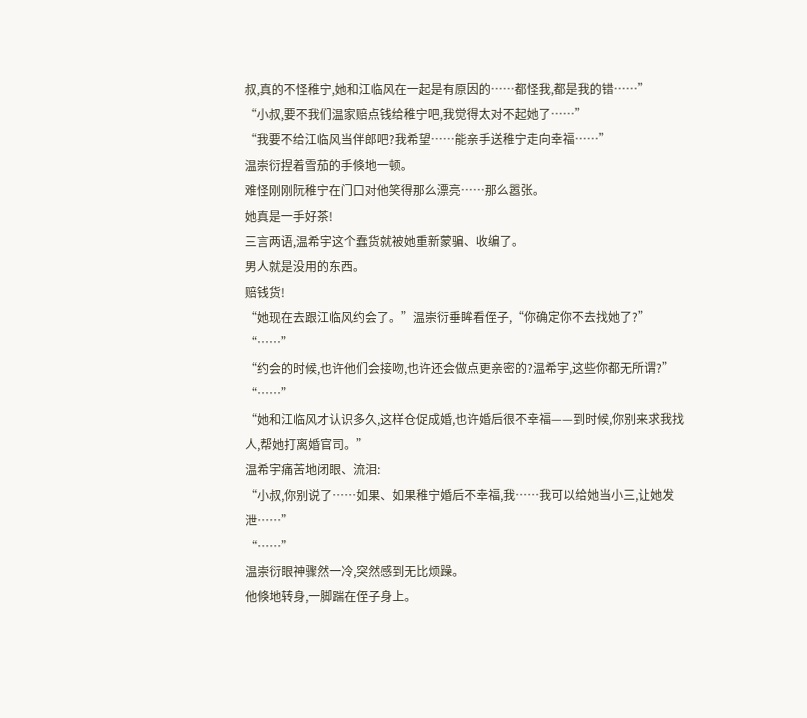叔,真的不怪稚宁,她和江临风在一起是有原因的……都怪我,都是我的错……”
“小叔,要不我们温家赔点钱给稚宁吧,我觉得太对不起她了……”
“我要不给江临风当伴郎吧?我希望……能亲手送稚宁走向幸福……”
温崇衍捏着雪茄的手倏地一顿。
难怪刚刚阮稚宁在门口对他笑得那么漂亮……那么嚣张。
她真是一手好茶!
三言两语,温希宇这个蠢货就被她重新蒙骗、收编了。
男人就是没用的东西。
赔钱货!
“她现在去跟江临风约会了。”温崇衍垂眸看侄子,“你确定你不去找她了?”
“……”
“约会的时候,也许他们会接吻,也许还会做点更亲密的?温希宇,这些你都无所谓?”
“……”
“她和江临风才认识多久,这样仓促成婚,也许婚后很不幸福——到时候,你别来求我找人,帮她打离婚官司。”
温希宇痛苦地闭眼、流泪:
“小叔,你别说了……如果、如果稚宁婚后不幸福,我……我可以给她当小三,让她发泄……”
“……”
温崇衍眼神骤然一冷,突然感到无比烦躁。
他倏地转身,一脚踹在侄子身上。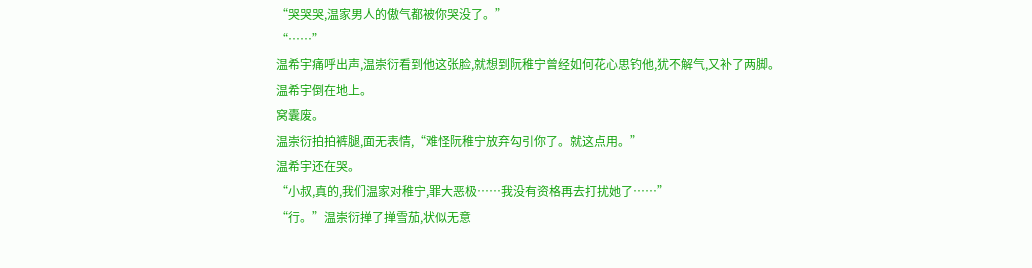“哭哭哭,温家男人的傲气都被你哭没了。”
“……”
温希宇痛呼出声,温崇衍看到他这张脸,就想到阮稚宁曾经如何花心思钓他,犹不解气,又补了两脚。
温希宇倒在地上。
窝囊废。
温崇衍拍拍裤腿,面无表情,“难怪阮稚宁放弃勾引你了。就这点用。”
温希宇还在哭。
“小叔,真的,我们温家对稚宁,罪大恶极……我没有资格再去打扰她了……”
“行。”温崇衍掸了掸雪茄,状似无意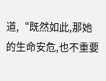道,“既然如此,那她的生命安危,也不重要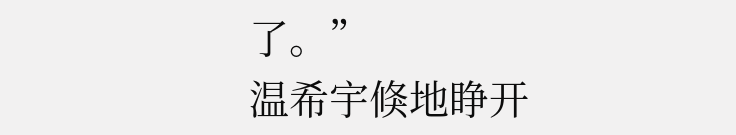了。”
温希宇倏地睁开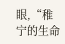眼,“稚宁的生命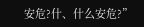安危?什、什么安危?”